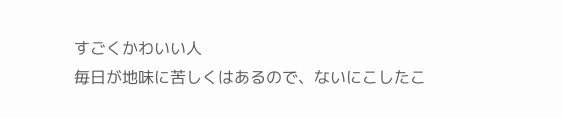すごくかわいい人
毎日が地味に苦しくはあるので、ないにこしたこ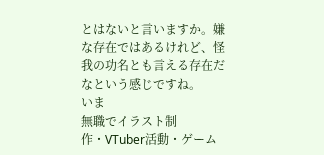とはないと言いますか。嫌な存在ではあるけれど、怪我の功名とも言える存在だなという感じですね。
いま
無職でイラスト制作・VTuber活動・ゲーム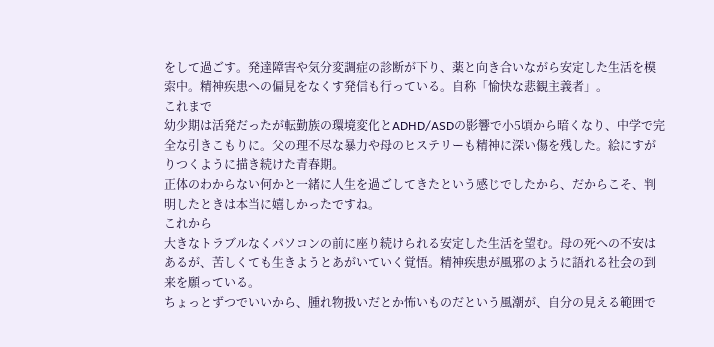をして過ごす。発達障害や気分変調症の診断が下り、薬と向き合いながら安定した生活を模索中。精神疾患への偏見をなくす発信も行っている。自称「愉快な悲観主義者」。
これまで
幼少期は活発だったが転勤族の環境変化とADHD/ASDの影響で小5頃から暗くなり、中学で完全な引きこもりに。父の理不尽な暴力や母のヒステリーも精神に深い傷を残した。絵にすがりつくように描き続けた青春期。
正体のわからない何かと一緒に人生を過ごしてきたという感じでしたから、だからこそ、判明したときは本当に嬉しかったですね。
これから
大きなトラブルなくパソコンの前に座り続けられる安定した生活を望む。母の死への不安はあるが、苦しくても生きようとあがいていく覚悟。精神疾患が風邪のように語れる社会の到来を願っている。
ちょっとずつでいいから、腫れ物扱いだとか怖いものだという風潮が、自分の見える範囲で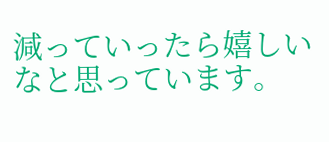減っていったら嬉しいなと思っています。